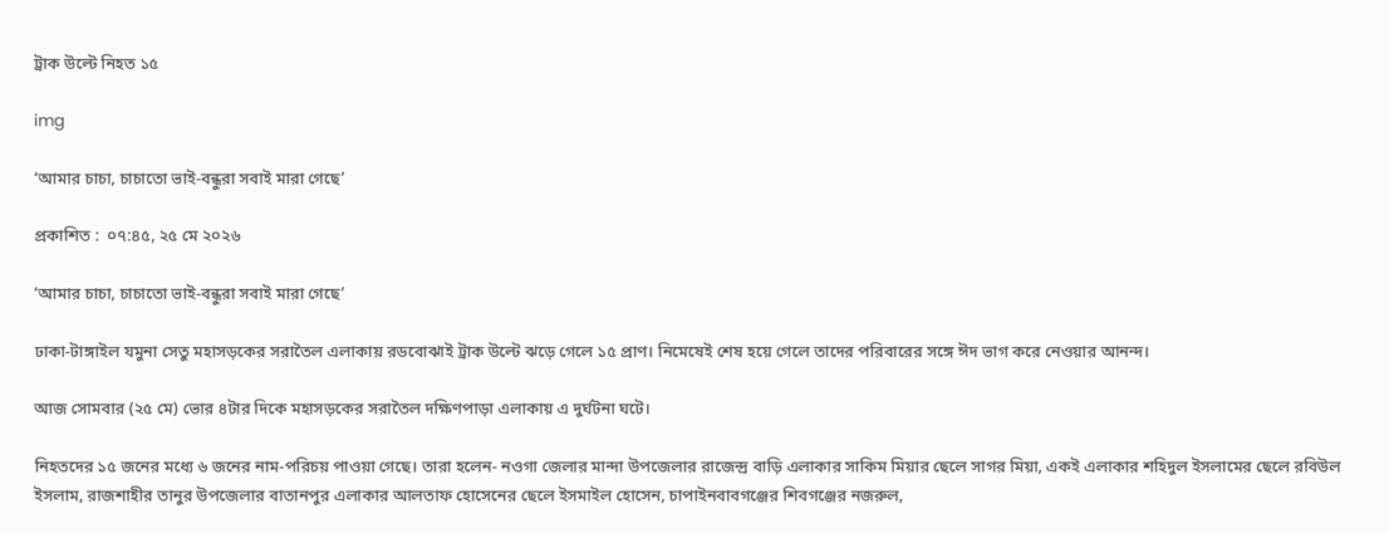ট্রাক উল্টে নিহত ১৫

img

‘আমার চাচা, চাচাতো ভাই-বন্ধুরা সবাই মারা গেছে’

প্রকাশিত :  ০৭:৪৫, ২৫ মে ২০২৬

‘আমার চাচা, চাচাতো ভাই-বন্ধুরা সবাই মারা গেছে’

ঢাকা-টাঙ্গাইল যমুনা সেতু মহাসড়কের সরাতৈল এলাকায় রডবোঝাই ট্রাক উল্টে ঝড়ে গেলে ১৫ প্রাণ। নিমেষেই শেষ হয়ে গেলে তাদের পরিবারের সঙ্গে ঈদ ভাগ করে নেওয়ার আনন্দ।

আজ সোমবার (২৫ মে) ভোর ৪টার দিকে মহাসড়কের সরাতৈল দক্ষিণপাড়া এলাকায় এ দুর্ঘটনা ঘটে।

নিহতদের ১৫ জনের মধ্যে ৬ জনের নাম-পরিচয় পাওয়া গেছে। তারা হলেন- নওগা জেলার মান্দা উপজেলার রাজেন্দ্র বাড়ি এলাকার সাকিম মিয়ার ছেলে সাগর মিয়া, একই এলাকার শহিদুল ইসলামের ছেলে রবিউল ইসলাম, রাজশাহীর তানুর উপজেলার বাতানপুর এলাকার আলতাফ হোসেনের ছেলে ইসমাইল হোসেন, চাপাইনবাবগঞ্জের শিবগঞ্জের নজরুল,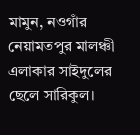মামুন, নওগাঁর নেয়ামতপুর মালঞ্চী এলাকার সাইদুলের ছেলে সারিকুল।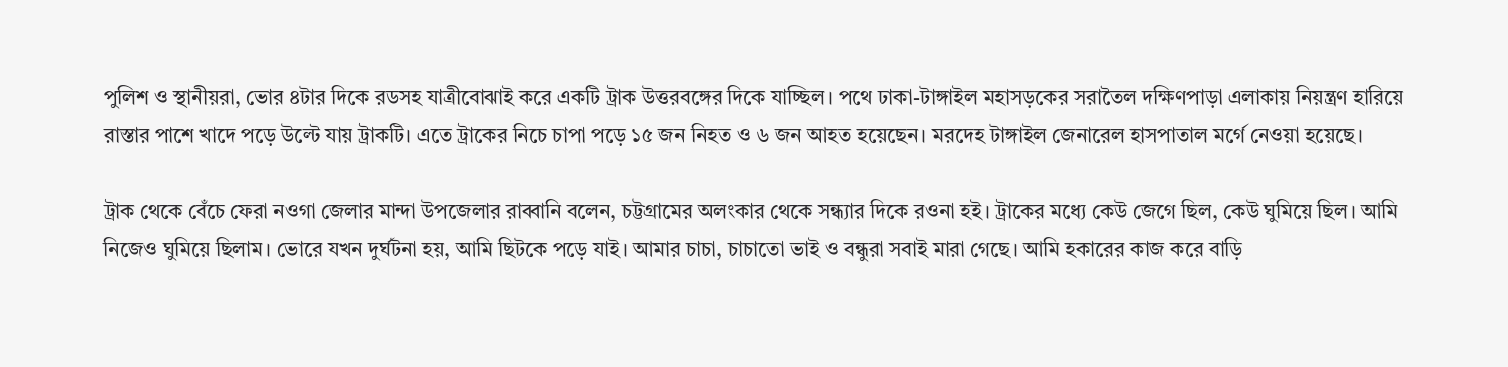পুলিশ ও স্থানীয়রা, ভোর ৪টার দিকে রডসহ যাত্রীবোঝাই করে একটি ট্রাক উত্তরবঙ্গের দিকে যাচ্ছিল। পথে ঢাকা-টাঙ্গাইল মহাসড়কের সরাতৈল দক্ষিণপাড়া এলাকায় নিয়ন্ত্রণ হারিয়ে রাস্তার পাশে খাদে পড়ে উল্টে যায় ট্রাকটি। এতে ট্রাকের নিচে চাপা পড়ে ১৫ জন নিহত ও ৬ জন আহত হয়েছেন। মরদেহ টাঙ্গাইল জেনারেল হাসপাতাল মর্গে নেওয়া হয়েছে।

ট্রাক থেকে বেঁচে ফেরা নওগা জেলার মান্দা উপজেলার রাব্বানি বলেন, চট্টগ্রামের অলংকার থেকে সন্ধ্যার দিকে রওনা হই। ট্রাকের মধ্যে কেউ জেগে ছিল, কেউ ঘুমিয়ে ছিল। আমি নিজেও ঘুমিয়ে ছিলাম। ভোরে যখন দুর্ঘটনা হয়, আমি ছিটকে পড়ে যাই। আমার চাচা, চাচাতো ভাই ও বন্ধুরা সবাই মারা গেছে। আমি হকারের কাজ করে বাড়ি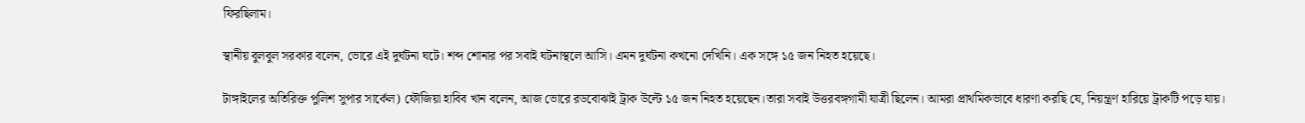ফিরছিলাম।

স্থানীয় বুলবুল সরকার বলেন, ভোরে এই দুর্ঘটনা ঘটে। শব্দ শোনার পর সবাই ঘটনাস্থলে আসি। এমন দুর্ঘটনা কখনো দেখিনি। এক সঙ্গে ১৫ জন নিহত হয়েছে।

টাঙ্গাইলের অতিরিক্ত পুলিশ সুপার সার্কেল) ফৌজিয়া হাবিব খান বলেন, আজ ভোরে রডবোঝাই ট্রাক উল্টে ১৫ জন নিহত হয়েছেন।তারা সবাই উত্তরবঙ্গগামী যাত্রী ছিলেন। আমরা প্রাথমিকভাবে ধারণা করছি যে, নিয়ন্ত্রণ হারিয়ে ট্রাকটি পড়ে যায়।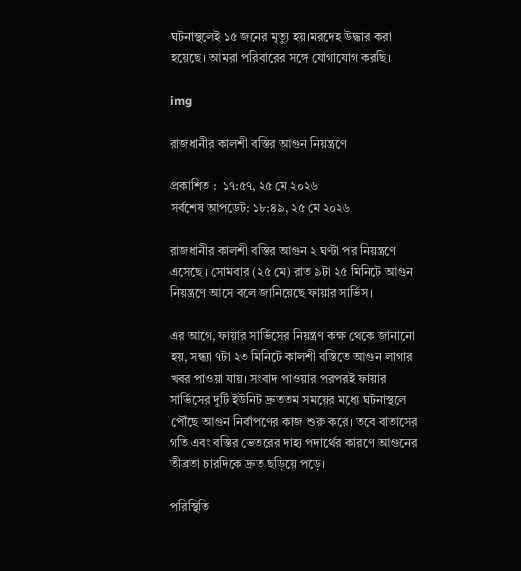ঘটনাস্থলেই ১৫ জনের মৃত্যু হয়।মরদেহ উদ্ধার করা হয়েছে। আমরা পরিবারের সঙ্গে যোগাযোগ করছি।

img

রাজধানীর কালশী বস্তির আগুন নিয়ন্ত্রণে

প্রকাশিত :  ১৭:৫৭, ২৫ মে ২০২৬
সর্বশেষ আপডেট: ১৮:৪৯, ২৫ মে ২০২৬

রাজধানীর কালশী বস্তির আগুন ২ ঘণ্টা পর নিয়ন্ত্রণে এসেছে । সোমবার (২৫ মে) রাত ৯টা ২৫ মিনিটে আগুন নিয়ন্ত্রণে আসে বলে জানিয়েছে ফায়ার সার্ভিস।

এর আগে, ফায়ার সার্ভিসের নিয়ন্ত্রণ কক্ষ থেকে জানানো হয়, সন্ধ্যা ৭টা ২৩ মিনিটে কালশী বস্তিতে আগুন লাগার খবর পাওয়া যায়। সংবাদ পাওয়ার পরপরই ফায়ার সার্ভিসের দুটি ইউনিট দ্রুততম সময়ের মধ্যে ঘটনাস্থলে পৌঁছে আগুন নির্বাপণের কাজ শুরু করে। তবে বাতাসের গতি এবং বস্তির ভেতরের দাহ্য পদার্থের কারণে আগুনের তীব্রতা চারদিকে দ্রুত ছড়িয়ে পড়ে।

পরিস্থিতি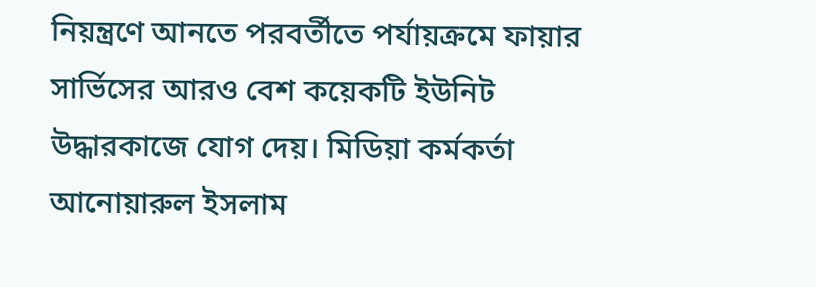নিয়ন্ত্রণে আনতে পরবর্তীতে পর্যায়ক্রমে ফায়ার সার্ভিসের আরও বেশ কয়েকটি ইউনিট উদ্ধারকাজে যোগ দেয়। মিডিয়া কর্মকর্তা আনোয়ারুল ইসলাম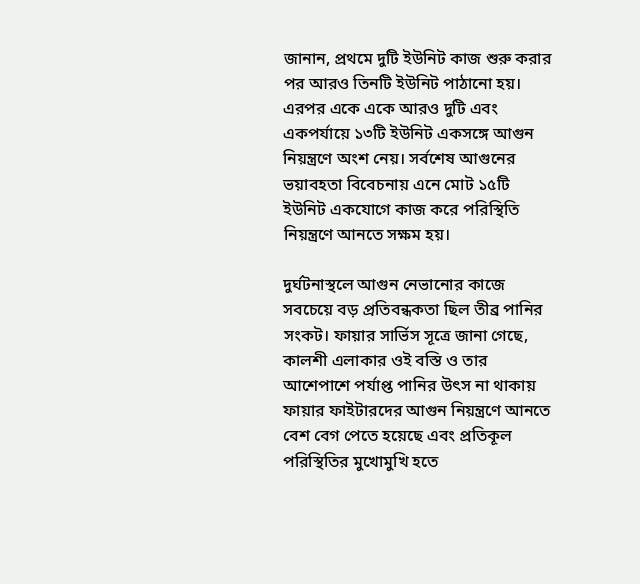জানান, প্রথমে দুটি ইউনিট কাজ শুরু করার পর আরও তিনটি ইউনিট পাঠানো হয়। এরপর একে একে আরও দুটি এবং একপর্যায়ে ১৩টি ইউনিট একসঙ্গে আগুন নিয়ন্ত্রণে অংশ নেয়। সর্বশেষ আগুনের ভয়াবহতা বিবেচনায় এনে মোট ১৫টি ইউনিট একযোগে কাজ করে পরিস্থিতি নিয়ন্ত্রণে আনতে সক্ষম হয়।

দুর্ঘটনাস্থলে আগুন নেভানোর কাজে সবচেয়ে বড় প্রতিবন্ধকতা ছিল তীব্র পানির সংকট। ফায়ার সার্ভিস সূত্রে জানা গেছে, কালশী এলাকার ওই বস্তি ও তার আশেপাশে পর্যাপ্ত পানির উৎস না থাকায় ফায়ার ফাইটারদের আগুন নিয়ন্ত্রণে আনতে বেশ বেগ পেতে হয়েছে এবং প্রতিকূল পরিস্থিতির মুখোমুখি হতে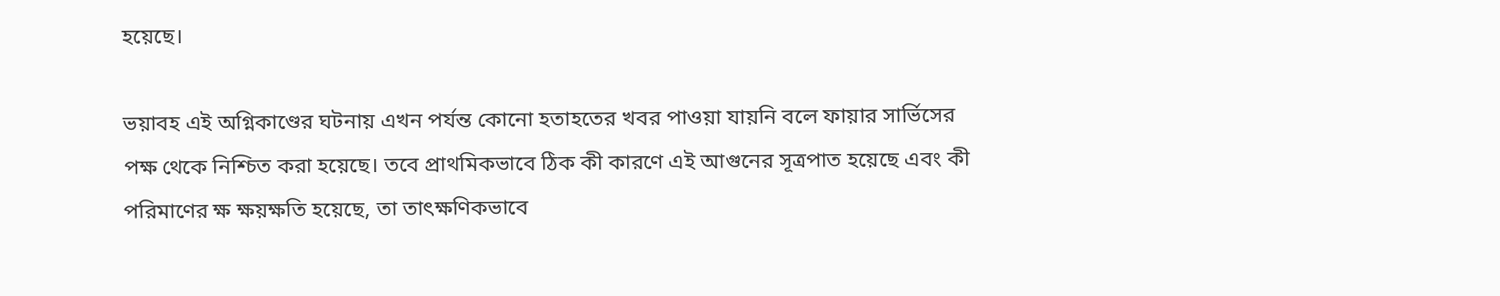হয়েছে।

ভয়াবহ এই অগ্নিকাণ্ডের ঘটনায় এখন পর্যন্ত কোনো হতাহতের খবর পাওয়া যায়নি বলে ফায়ার সার্ভিসের পক্ষ থেকে নিশ্চিত করা হয়েছে। তবে প্রাথমিকভাবে ঠিক কী কারণে এই আগুনের সূত্রপাত হয়েছে এবং কী পরিমাণের ক্ষ ক্ষয়ক্ষতি হয়েছে, তা তাৎক্ষণিকভাবে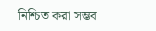নিশ্চিত করা সম্ভব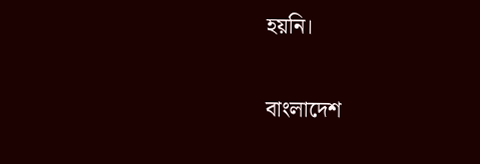হয়নি।

বাংলাদেশ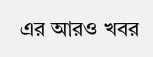এর আরও খবর